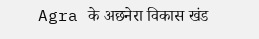Agra के अछनेरा विकास खंड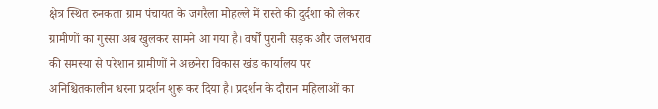क्षेत्र स्थित रुनकता ग्राम पंचायत के जगरैला मोहल्ले में रास्ते की दुर्दशा को लेकर ग्रामीणों का गुस्सा अब खुलकर सामने आ गया है। वर्षों पुरानी सड़क और जलभराव की समस्या से परेशान ग्रामीणों ने अछनेरा विकास खंड कार्यालय पर अनिश्चितकालीन धरना प्रदर्शन शुरू कर दिया है। प्रदर्शन के दौरान महिलाओं का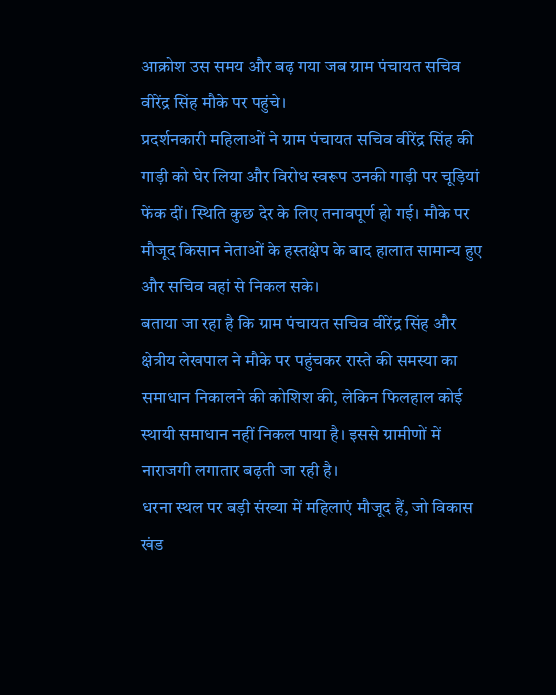आक्रोश उस समय और बढ़ गया जब ग्राम पंचायत सचिव वीरेंद्र सिंह मौके पर पहुंचे।
प्रदर्शनकारी महिलाओं ने ग्राम पंचायत सचिव वीरेंद्र सिंह की गाड़ी को घेर लिया और विरोध स्वरूप उनकी गाड़ी पर चूड़ियां फेंक दीं। स्थिति कुछ देर के लिए तनावपूर्ण हो गई। मौके पर मौजूद किसान नेताओं के हस्तक्षेप के बाद हालात सामान्य हुए और सचिव वहां से निकल सके।
बताया जा रहा है कि ग्राम पंचायत सचिव वीरेंद्र सिंह और क्षेत्रीय लेखपाल ने मौके पर पहुंचकर रास्ते की समस्या का समाधान निकालने की कोशिश की, लेकिन फिलहाल कोई स्थायी समाधान नहीं निकल पाया है। इससे ग्रामीणों में नाराजगी लगातार बढ़ती जा रही है।
धरना स्थल पर बड़ी संख्या में महिलाएं मौजूद हैं, जो विकास खंड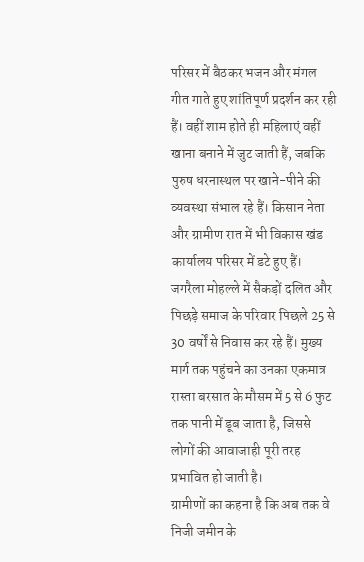परिसर में बैठकर भजन और मंगल गीत गाते हुए शांतिपूर्ण प्रदर्शन कर रही हैं। वहीं शाम होते ही महिलाएं वहीं खाना बनाने में जुट जाती हैं, जबकि पुरुष धरनास्थल पर खाने-पीने की व्यवस्था संभाल रहे हैं। किसान नेता और ग्रामीण रात में भी विकास खंड कार्यालय परिसर में डटे हुए हैं।
जगरैला मोहल्ले में सैकड़ों दलित और पिछड़े समाज के परिवार पिछले 25 से 30 वर्षों से निवास कर रहे हैं। मुख्य मार्ग तक पहुंचने का उनका एकमात्र रास्ता बरसात के मौसम में 5 से 6 फुट तक पानी में डूब जाता है, जिससे लोगों की आवाजाही पूरी तरह प्रभावित हो जाती है।
ग्रामीणों का कहना है कि अब तक वे निजी जमीन के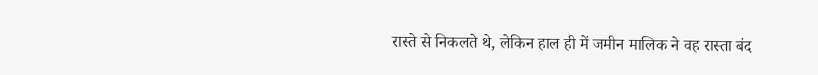रास्ते से निकलते थे, लेकिन हाल ही में जमीन मालिक ने वह रास्ता बंद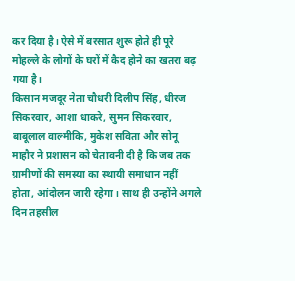कर दिया है। ऐसे में बरसात शुरू होते ही पूरे मोहल्ले के लोगों के घरों में कैद होने का खतरा बढ़ गया है।
किसान मजदूर नेता चौधरी दिलीप सिंह, धीरज सिकरवार, आशा धाकरे, सुमन सिकरवार, बाबूलाल वाल्मीकि, मुकेश सविता और सोनू माहौर ने प्रशासन को चेतावनी दी है कि जब तक ग्रामीणों की समस्या का स्थायी समाधान नहीं होता, आंदोलन जारी रहेगा। साथ ही उन्होंने अगले दिन तहसील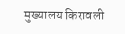मुख्यालय किरावली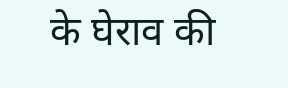के घेराव की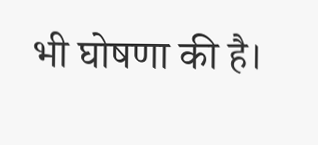भी घोषणा की है।